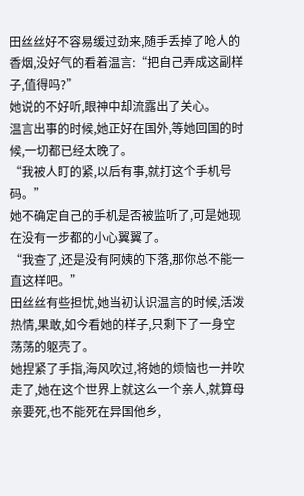田丝丝好不容易缓过劲来,随手丢掉了呛人的香烟,没好气的看着温言:“把自己弄成这副样子,值得吗?”
她说的不好听,眼神中却流露出了关心。
温言出事的时候,她正好在国外,等她回国的时候,一切都已经太晚了。
“我被人盯的紧,以后有事,就打这个手机号码。”
她不确定自己的手机是否被监听了,可是她现在没有一步都的小心翼翼了。
“我查了,还是没有阿姨的下落,那你总不能一直这样吧。”
田丝丝有些担忧,她当初认识温言的时候,活泼热情,果敢,如今看她的样子,只剩下了一身空荡荡的躯壳了。
她捏紧了手指,海风吹过,将她的烦恼也一并吹走了,她在这个世界上就这么一个亲人,就算母亲要死,也不能死在异国他乡,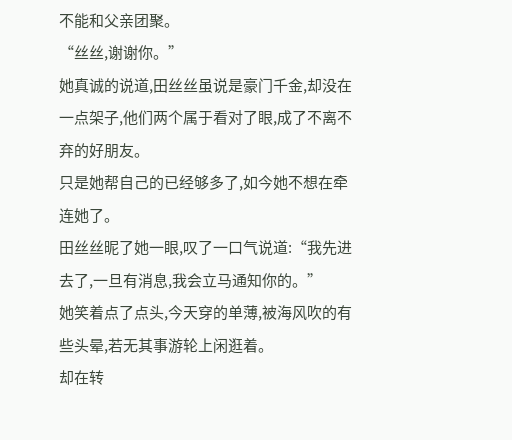不能和父亲团聚。
“丝丝,谢谢你。”
她真诚的说道,田丝丝虽说是豪门千金,却没在一点架子,他们两个属于看对了眼,成了不离不弃的好朋友。
只是她帮自己的已经够多了,如今她不想在牵连她了。
田丝丝昵了她一眼,叹了一口气说道:“我先进去了,一旦有消息,我会立马通知你的。”
她笑着点了点头,今天穿的单薄,被海风吹的有些头晕,若无其事游轮上闲逛着。
却在转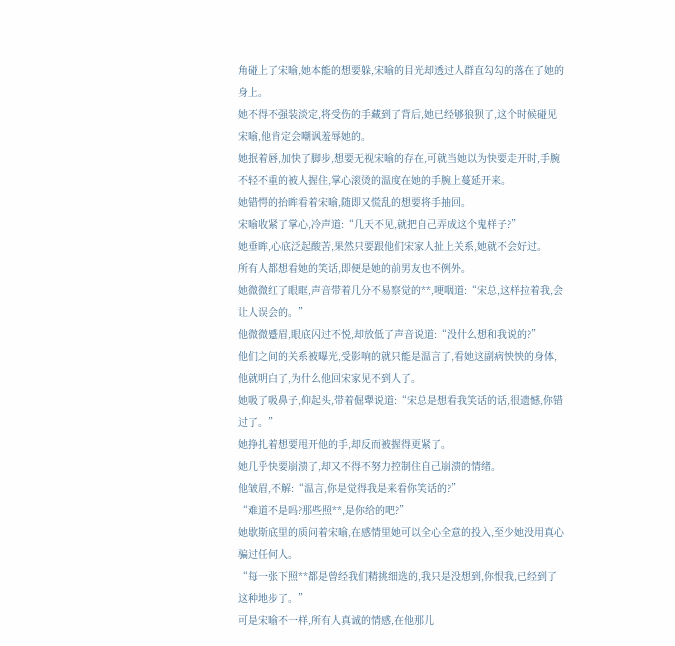角碰上了宋喻,她本能的想要躲,宋喻的目光却透过人群直勾勾的落在了她的身上。
她不得不强装淡定,将受伤的手藏到了背后,她已经够狼狈了,这个时候碰见宋喻,他肯定会嘲讽羞辱她的。
她抿着唇,加快了脚步,想要无视宋喻的存在,可就当她以为快要走开时,手腕不轻不重的被人握住,掌心滚烫的温度在她的手腕上蔓延开来。
她错愕的抬眸看着宋喻,随即又慌乱的想要将手抽回。
宋喻收紧了掌心,冷声道:“几天不见,就把自己弄成这个鬼样子?”
她垂眸,心底泛起酸苦,果然只要跟他们宋家人扯上关系,她就不会好过。
所有人都想看她的笑话,即便是她的前男友也不例外。
她微微红了眼眶,声音带着几分不易察觉的**,哽咽道:“宋总,这样拉着我,会让人误会的。”
他微微蹙眉,眼底闪过不悦,却放低了声音说道:“没什么想和我说的?”
他们之间的关系被曝光,受影响的就只能是温言了,看她这副病怏怏的身体,他就明白了,为什么他回宋家见不到人了。
她吸了吸鼻子,仰起头,带着倔犟说道:“宋总是想看我笑话的话,很遗憾,你错过了。”
她挣扎着想要甩开他的手,却反而被握得更紧了。
她几乎快要崩溃了,却又不得不努力控制住自己崩溃的情绪。
他皱眉,不解:“温言,你是觉得我是来看你笑话的?”
“难道不是吗?那些照**,是你给的吧?”
她歇斯底里的质问着宋喻,在感情里她可以全心全意的投入,至少她没用真心骗过任何人。
“每一张下照**都是曾经我们精挑细选的,我只是没想到,你恨我,已经到了这种地步了。”
可是宋喻不一样,所有人真诚的情感,在他那儿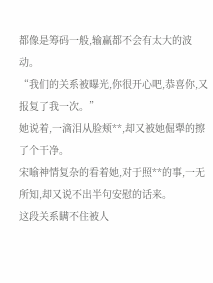都像是筹码一般,输赢都不会有太大的波动。
“我们的关系被曝光,你很开心吧,恭喜你,又报复了我一次。”
她说着,一滴泪从脸颊**,却又被她倔犟的擦了个干净。
宋喻神情复杂的看着她,对于照**的事,一无所知,却又说不出半句安慰的话来。
这段关系瞒不住被人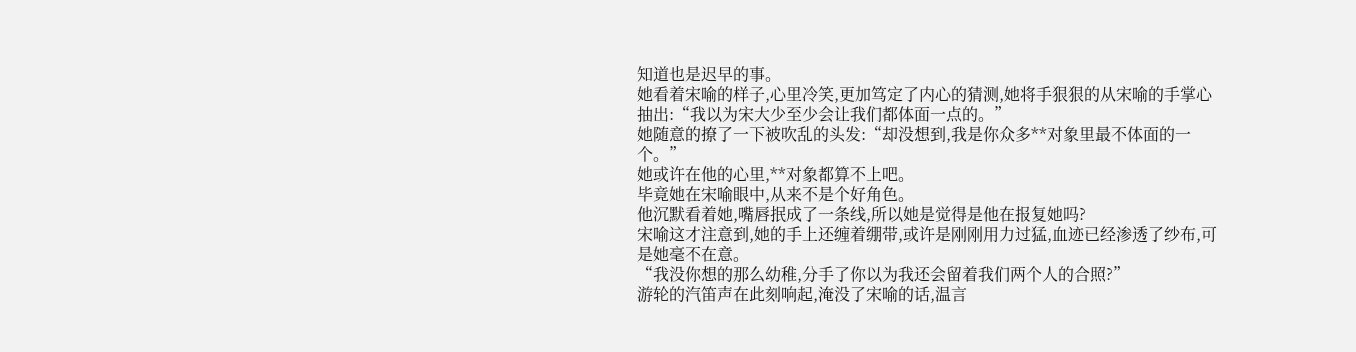知道也是迟早的事。
她看着宋喻的样子,心里冷笑,更加笃定了内心的猜测,她将手狠狠的从宋喻的手掌心抽出:“我以为宋大少至少会让我们都体面一点的。”
她随意的撩了一下被吹乱的头发:“却没想到,我是你众多**对象里最不体面的一个。”
她或许在他的心里,**对象都算不上吧。
毕竟她在宋喻眼中,从来不是个好角色。
他沉默看着她,嘴唇抿成了一条线,所以她是觉得是他在报复她吗?
宋喻这才注意到,她的手上还缠着绷带,或许是刚刚用力过猛,血迹已经渗透了纱布,可是她毫不在意。
“我没你想的那么幼稚,分手了你以为我还会留着我们两个人的合照?”
游轮的汽笛声在此刻响起,淹没了宋喻的话,温言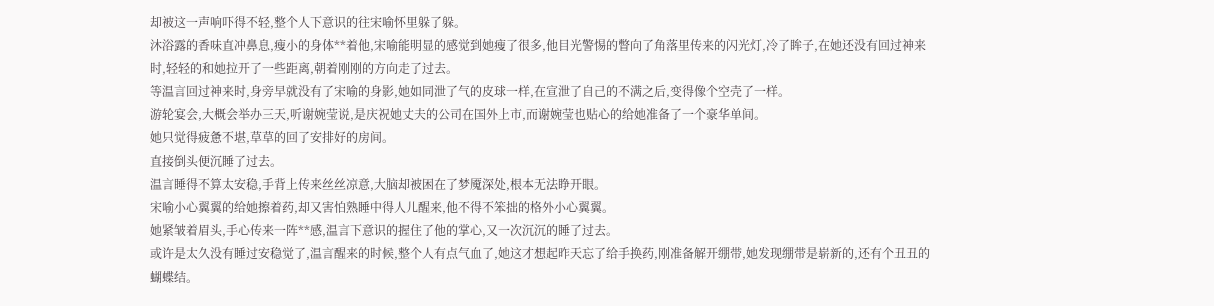却被这一声响吓得不轻,整个人下意识的往宋喻怀里躲了躲。
沐浴露的香味直冲鼻息,瘦小的身体**着他,宋喻能明显的感觉到她瘦了很多,他目光警惕的瞥向了角落里传来的闪光灯,冷了眸子,在她还没有回过神来时,轻轻的和她拉开了一些距离,朝着刚刚的方向走了过去。
等温言回过神来时,身旁早就没有了宋喻的身影,她如同泄了气的皮球一样,在宣泄了自己的不满之后,变得像个空壳了一样。
游轮宴会,大概会举办三天,听谢婉莹说,是庆祝她丈夫的公司在国外上市,而谢婉莹也贴心的给她准备了一个豪华单间。
她只觉得疲惫不堪,草草的回了安排好的房间。
直接倒头便沉睡了过去。
温言睡得不算太安稳,手背上传来丝丝凉意,大脑却被困在了梦魇深处,根本无法睁开眼。
宋喻小心翼翼的给她擦着药,却又害怕熟睡中得人儿醒来,他不得不笨拙的格外小心翼翼。
她紧皱着眉头,手心传来一阵**感,温言下意识的握住了他的掌心,又一次沉沉的睡了过去。
或许是太久没有睡过安稳觉了,温言醒来的时候,整个人有点气血了,她这才想起昨天忘了给手换药,刚准备解开绷带,她发现绷带是崭新的,还有个丑丑的蝴蝶结。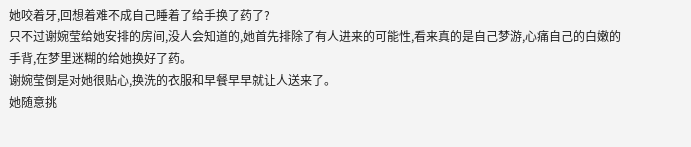她咬着牙,回想着难不成自己睡着了给手换了药了?
只不过谢婉莹给她安排的房间,没人会知道的,她首先排除了有人进来的可能性,看来真的是自己梦游,心痛自己的白嫩的手背,在梦里迷糊的给她换好了药。
谢婉莹倒是对她很贴心,换洗的衣服和早餐早早就让人送来了。
她随意挑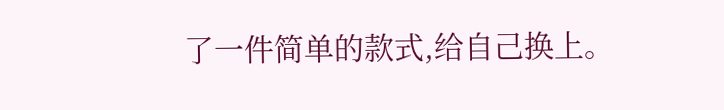了一件简单的款式,给自己换上。